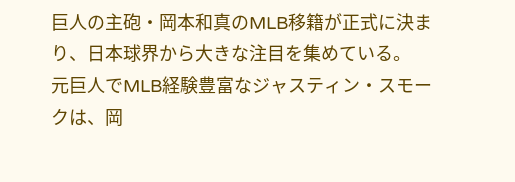巨人の主砲・岡本和真のMLB移籍が正式に決まり、日本球界から大きな注目を集めている。
元巨人でMLB経験豊富なジャスティン・スモークは、岡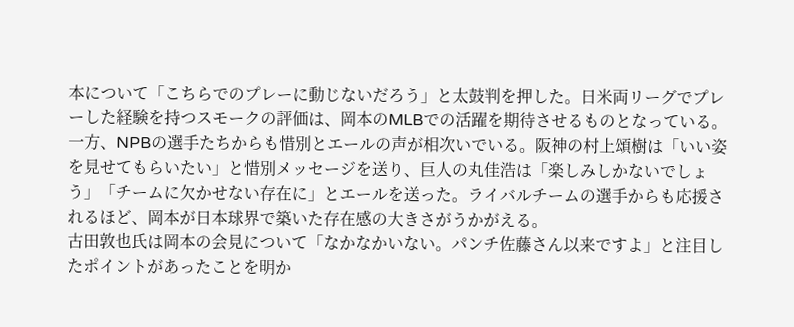本について「こちらでのプレーに動じないだろう」と太鼓判を押した。日米両リーグでプレーした経験を持つスモークの評価は、岡本のMLBでの活躍を期待させるものとなっている。
一方、NPBの選手たちからも惜別とエールの声が相次いでいる。阪神の村上頌樹は「いい姿を見せてもらいたい」と惜別メッセージを送り、巨人の丸佳浩は「楽しみしかないでしょう」「チームに欠かせない存在に」とエールを送った。ライバルチームの選手からも応援されるほど、岡本が日本球界で築いた存在感の大きさがうかがえる。
古田敦也氏は岡本の会見について「なかなかいない。パンチ佐藤さん以来ですよ」と注目したポイントがあったことを明か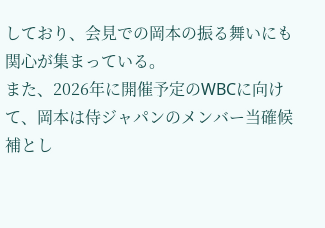しており、会見での岡本の振る舞いにも関心が集まっている。
また、2026年に開催予定のWBCに向けて、岡本は侍ジャパンのメンバー当確候補とし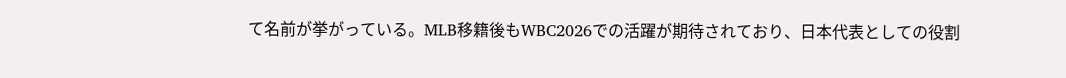て名前が挙がっている。MLB移籍後もWBC2026での活躍が期待されており、日本代表としての役割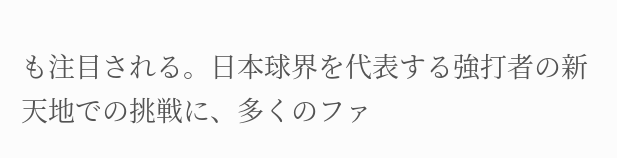も注目される。日本球界を代表する強打者の新天地での挑戦に、多くのファ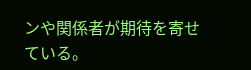ンや関係者が期待を寄せている。